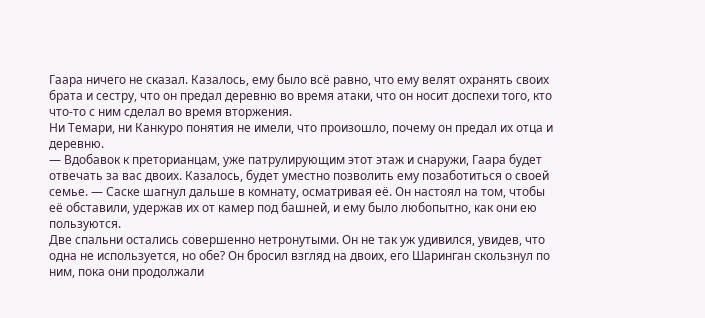Гаара ничего не сказал. Казалось, ему было всё равно, что ему велят охранять своих брата и сестру, что он предал деревню во время атаки, что он носит доспехи того, кто что-то с ним сделал во время вторжения.
Ни Темари, ни Канкуро понятия не имели, что произошло, почему он предал их отца и деревню.
— Вдобавок к преторианцам, уже патрулирующим этот этаж и снаружи, Гаара будет отвечать за вас двоих. Казалось, будет уместно позволить ему позаботиться о своей семье. — Саске шагнул дальше в комнату, осматривая её. Он настоял на том, чтобы её обставили, удержав их от камер под башней, и ему было любопытно, как они ею пользуются.
Две спальни остались совершенно нетронутыми. Он не так уж удивился, увидев, что одна не используется, но обе? Он бросил взгляд на двоих, его Шаринган скользнул по ним, пока они продолжали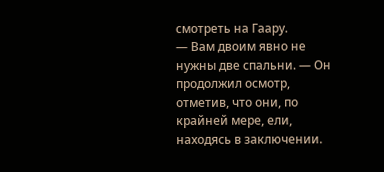смотреть на Гаару.
— Вам двоим явно не нужны две спальни. — Он продолжил осмотр, отметив, что они, по крайней мере, ели, находясь в заключении.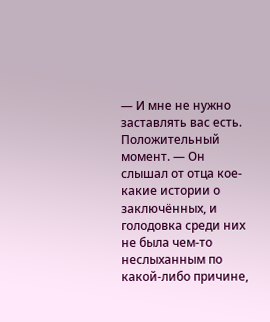— И мне не нужно заставлять вас есть. Положительный момент. — Он слышал от отца кое-какие истории о заключённых, и голодовка среди них не была чем-то неслыханным по какой-либо причине,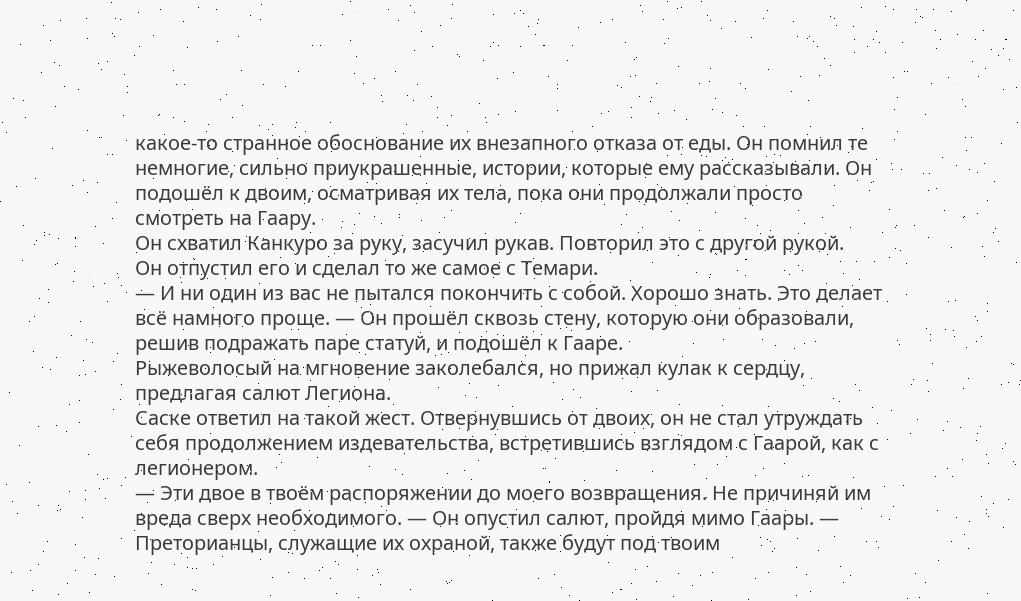какое-то странное обоснование их внезапного отказа от еды. Он помнил те немногие, сильно приукрашенные, истории, которые ему рассказывали. Он подошёл к двоим, осматривая их тела, пока они продолжали просто смотреть на Гаару.
Он схватил Канкуро за руку, засучил рукав. Повторил это с другой рукой.
Он отпустил его и сделал то же самое с Темари.
— И ни один из вас не пытался покончить с собой. Хорошо знать. Это делает всё намного проще. — Он прошёл сквозь стену, которую они образовали, решив подражать паре статуй, и подошёл к Гааре.
Рыжеволосый на мгновение заколебался, но прижал кулак к сердцу, предлагая салют Легиона.
Саске ответил на такой жест. Отвернувшись от двоих, он не стал утруждать себя продолжением издевательства, встретившись взглядом с Гаарой, как с легионером.
— Эти двое в твоём распоряжении до моего возвращения. Не причиняй им вреда сверх необходимого. — Он опустил салют, пройдя мимо Гаары. — Преторианцы, служащие их охраной, также будут под твоим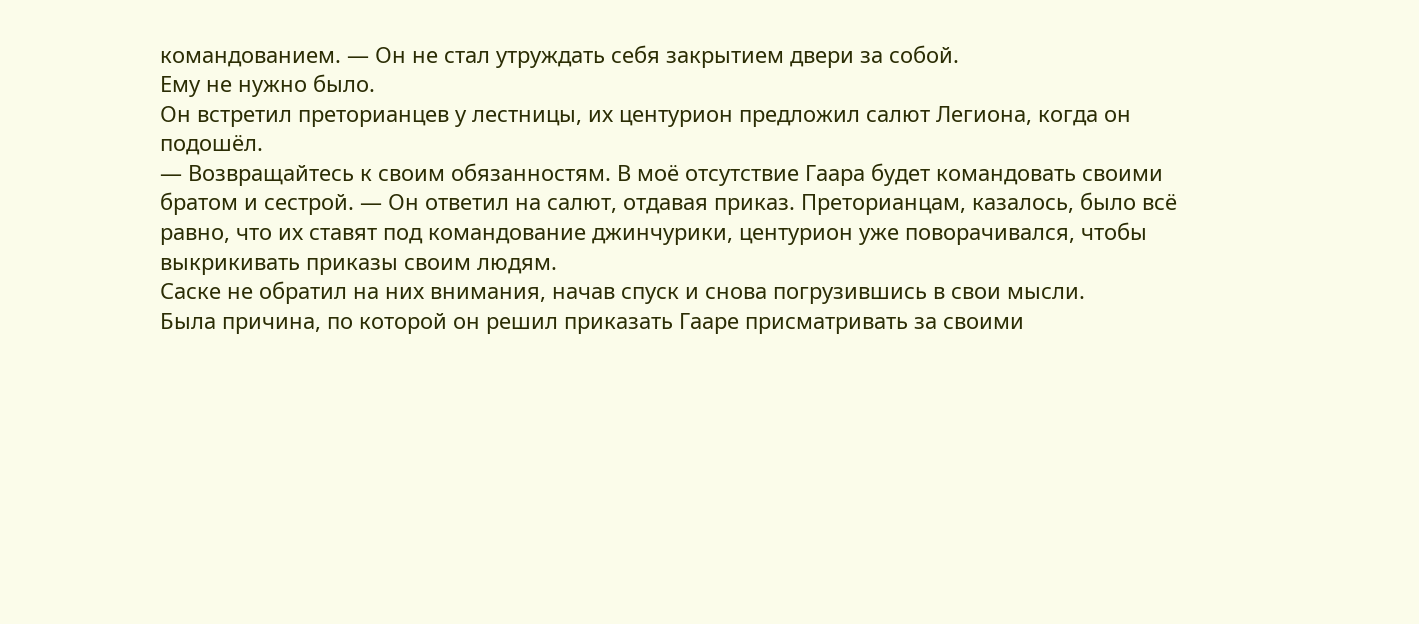командованием. — Он не стал утруждать себя закрытием двери за собой.
Ему не нужно было.
Он встретил преторианцев у лестницы, их центурион предложил салют Легиона, когда он подошёл.
— Возвращайтесь к своим обязанностям. В моё отсутствие Гаара будет командовать своими братом и сестрой. — Он ответил на салют, отдавая приказ. Преторианцам, казалось, было всё равно, что их ставят под командование джинчурики, центурион уже поворачивался, чтобы выкрикивать приказы своим людям.
Саске не обратил на них внимания, начав спуск и снова погрузившись в свои мысли.
Была причина, по которой он решил приказать Гааре присматривать за своими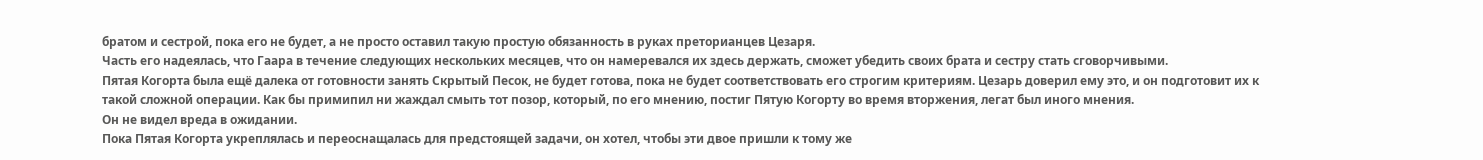братом и сестрой, пока его не будет, а не просто оставил такую простую обязанность в руках преторианцев Цезаря.
Часть его надеялась, что Гаара в течение следующих нескольких месяцев, что он намеревался их здесь держать, сможет убедить своих брата и сестру стать сговорчивыми.
Пятая Когорта была ещё далека от готовности занять Скрытый Песок, не будет готова, пока не будет соответствовать его строгим критериям. Цезарь доверил ему это, и он подготовит их к такой сложной операции. Как бы примипил ни жаждал смыть тот позор, который, по его мнению, постиг Пятую Когорту во время вторжения, легат был иного мнения.
Он не видел вреда в ожидании.
Пока Пятая Когорта укреплялась и переоснащалась для предстоящей задачи, он хотел, чтобы эти двое пришли к тому же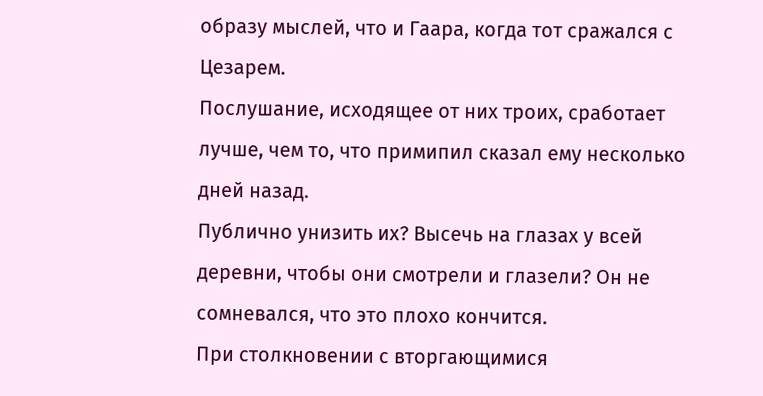образу мыслей, что и Гаара, когда тот сражался с Цезарем.
Послушание, исходящее от них троих, сработает лучше, чем то, что примипил сказал ему несколько дней назад.
Публично унизить их? Высечь на глазах у всей деревни, чтобы они смотрели и глазели? Он не сомневался, что это плохо кончится.
При столкновении с вторгающимися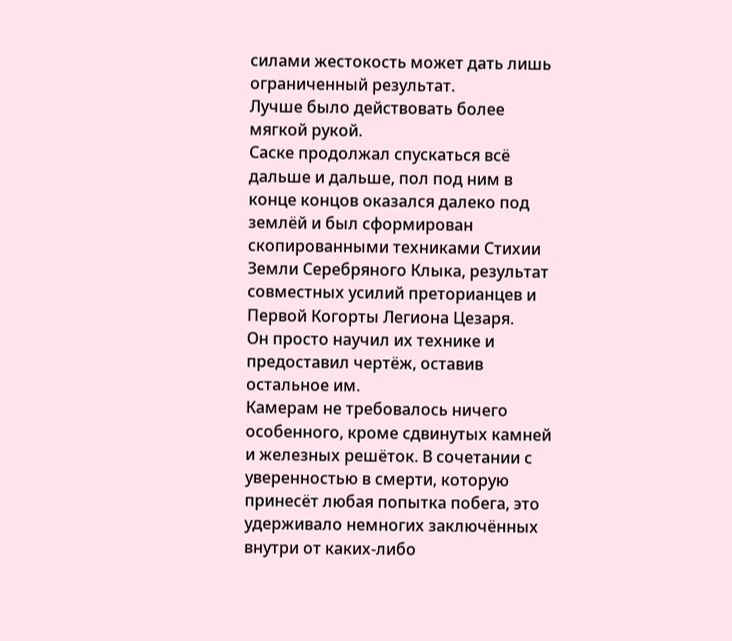силами жестокость может дать лишь ограниченный результат.
Лучше было действовать более мягкой рукой.
Саске продолжал спускаться всё дальше и дальше, пол под ним в конце концов оказался далеко под землёй и был сформирован скопированными техниками Стихии Земли Серебряного Клыка, результат совместных усилий преторианцев и Первой Когорты Легиона Цезаря.
Он просто научил их технике и предоставил чертёж, оставив остальное им.
Камерам не требовалось ничего особенного, кроме сдвинутых камней и железных решёток. В сочетании с уверенностью в смерти, которую принесёт любая попытка побега, это удерживало немногих заключённых внутри от каких-либо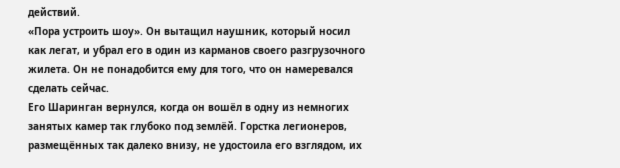действий.
«Пора устроить шоу». Он вытащил наушник, который носил как легат, и убрал его в один из карманов своего разгрузочного жилета. Он не понадобится ему для того, что он намеревался сделать сейчас.
Его Шаринган вернулся, когда он вошёл в одну из немногих занятых камер так глубоко под землёй. Горстка легионеров, размещённых так далеко внизу, не удостоила его взглядом, их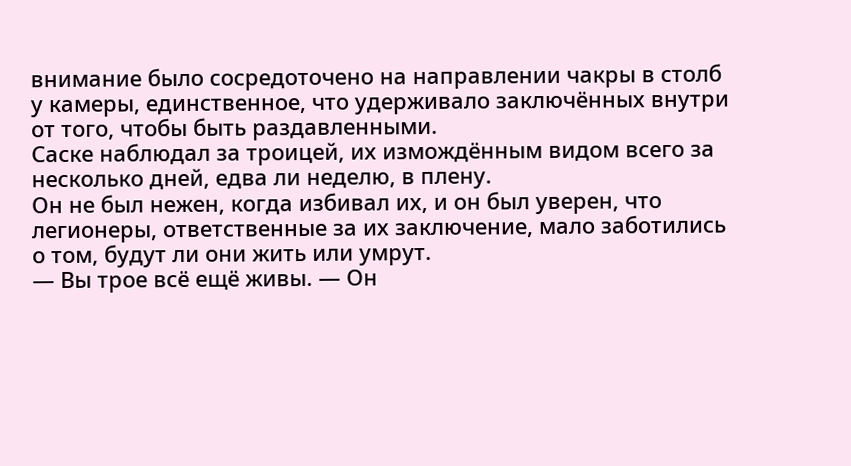внимание было сосредоточено на направлении чакры в столб у камеры, единственное, что удерживало заключённых внутри от того, чтобы быть раздавленными.
Саске наблюдал за троицей, их измождённым видом всего за несколько дней, едва ли неделю, в плену.
Он не был нежен, когда избивал их, и он был уверен, что легионеры, ответственные за их заключение, мало заботились о том, будут ли они жить или умрут.
— Вы трое всё ещё живы. — Он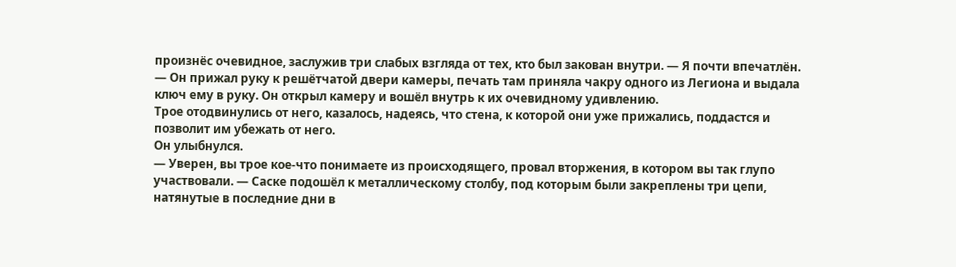произнёс очевидное, заслужив три слабых взгляда от тех, кто был закован внутри. — Я почти впечатлён. — Он прижал руку к решётчатой двери камеры, печать там приняла чакру одного из Легиона и выдала ключ ему в руку. Он открыл камеру и вошёл внутрь к их очевидному удивлению.
Трое отодвинулись от него, казалось, надеясь, что стена, к которой они уже прижались, поддастся и позволит им убежать от него.
Он улыбнулся.
— Уверен, вы трое кое-что понимаете из происходящего, провал вторжения, в котором вы так глупо участвовали. — Саске подошёл к металлическому столбу, под которым были закреплены три цепи, натянутые в последние дни в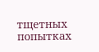тщетных попытках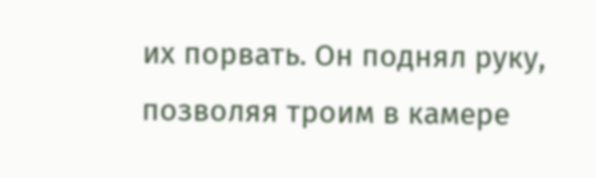их порвать. Он поднял руку, позволяя троим в камере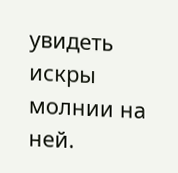увидеть искры молнии на ней.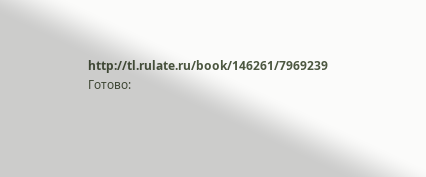http://tl.rulate.ru/book/146261/7969239
Готово: